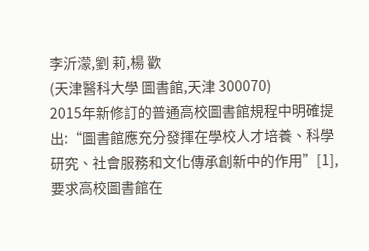李沂濛,劉 莉,楊 歡
(天津醫科大學 圖書館,天津 300070)
2015年新修訂的普通高校圖書館規程中明確提出:“圖書館應充分發揮在學校人才培養、科學研究、社會服務和文化傳承創新中的作用”[1],要求高校圖書館在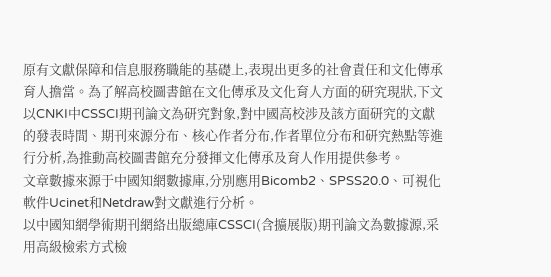原有文獻保障和信息服務職能的基礎上,表現出更多的社會責任和文化傳承育人擔當。為了解高校圖書館在文化傳承及文化育人方面的研究現狀,下文以CNKI中CSSCI期刊論文為研究對象,對中國高校涉及該方面研究的文獻的發表時間、期刊來源分布、核心作者分布,作者單位分布和研究熱點等進行分析,為推動高校圖書館充分發揮文化傳承及育人作用提供參考。
文章數據來源于中國知網數據庫,分別應用Bicomb2、SPSS20.0、可視化軟件Ucinet和Netdraw對文獻進行分析。
以中國知網學術期刊網絡出版總庫CSSCI(含擴展版)期刊論文為數據源,采用高級檢索方式檢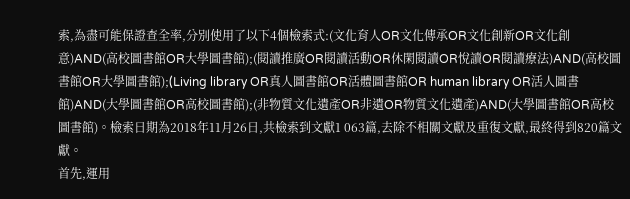索,為盡可能保證查全率,分別使用了以下4個檢索式:(文化育人OR文化傳承OR文化創新OR文化創意)AND(高校圖書館OR大學圖書館);(閱讀推廣OR閱讀活動OR休閑閱讀OR悅讀OR閱讀療法)AND(高校圖書館OR大學圖書館);(Living library OR真人圖書館OR活體圖書館OR human library OR活人圖書館)AND(大學圖書館OR高校圖書館);(非物質文化遺產OR非遺OR物質文化遺產)AND(大學圖書館OR高校圖書館)。檢索日期為2018年11月26日,共檢索到文獻1 063篇,去除不相關文獻及重復文獻,最終得到820篇文獻。
首先,運用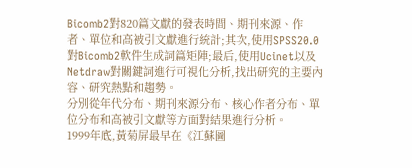Bicomb2對820篇文獻的發表時間、期刊來源、作者、單位和高被引文獻進行統計;其次,使用SPSS20.0對Bicomb2軟件生成詞篇矩陣;最后,使用Ucinet以及Netdraw對關鍵詞進行可視化分析,找出研究的主要內容、研究熱點和趨勢。
分別從年代分布、期刊來源分布、核心作者分布、單位分布和高被引文獻等方面對結果進行分析。
1999年底,黃菊屏最早在《江蘇圖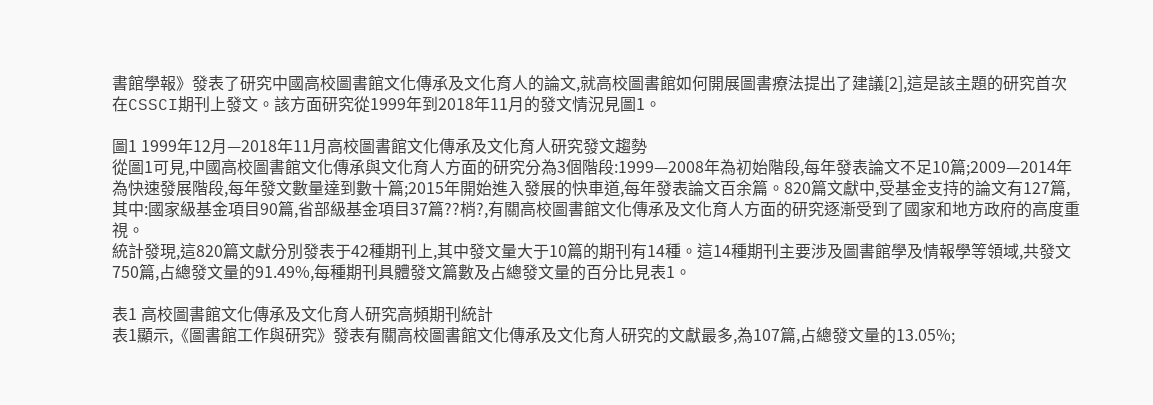書館學報》發表了研究中國高校圖書館文化傳承及文化育人的論文,就高校圖書館如何開展圖書療法提出了建議[2],這是該主題的研究首次在CSSCI期刊上發文。該方面研究從1999年到2018年11月的發文情況見圖1。

圖1 1999年12月—2018年11月高校圖書館文化傳承及文化育人研究發文趨勢
從圖1可見,中國高校圖書館文化傳承與文化育人方面的研究分為3個階段:1999—2008年為初始階段,每年發表論文不足10篇;2009—2014年為快速發展階段,每年發文數量達到數十篇;2015年開始進入發展的快車道,每年發表論文百余篇。820篇文獻中,受基金支持的論文有127篇,其中:國家級基金項目90篇,省部級基金項目37篇??梢?,有關高校圖書館文化傳承及文化育人方面的研究逐漸受到了國家和地方政府的高度重視。
統計發現,這820篇文獻分別發表于42種期刊上,其中發文量大于10篇的期刊有14種。這14種期刊主要涉及圖書館學及情報學等領域,共發文750篇,占總發文量的91.49%,每種期刊具體發文篇數及占總發文量的百分比見表1。

表1 高校圖書館文化傳承及文化育人研究高頻期刊統計
表1顯示,《圖書館工作與研究》發表有關高校圖書館文化傳承及文化育人研究的文獻最多,為107篇,占總發文量的13.05%;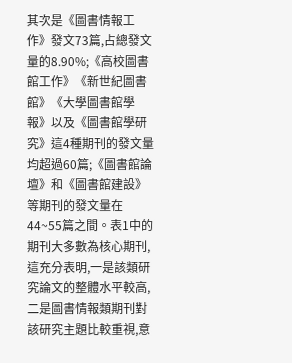其次是《圖書情報工作》發文73篇,占總發文量的8.90%;《高校圖書館工作》《新世紀圖書館》《大學圖書館學報》以及《圖書館學研究》這4種期刊的發文量均超過60篇;《圖書館論壇》和《圖書館建設》等期刊的發文量在44~55篇之間。表1中的期刊大多數為核心期刊,這充分表明,一是該類研究論文的整體水平較高,二是圖書情報類期刊對該研究主題比較重視,意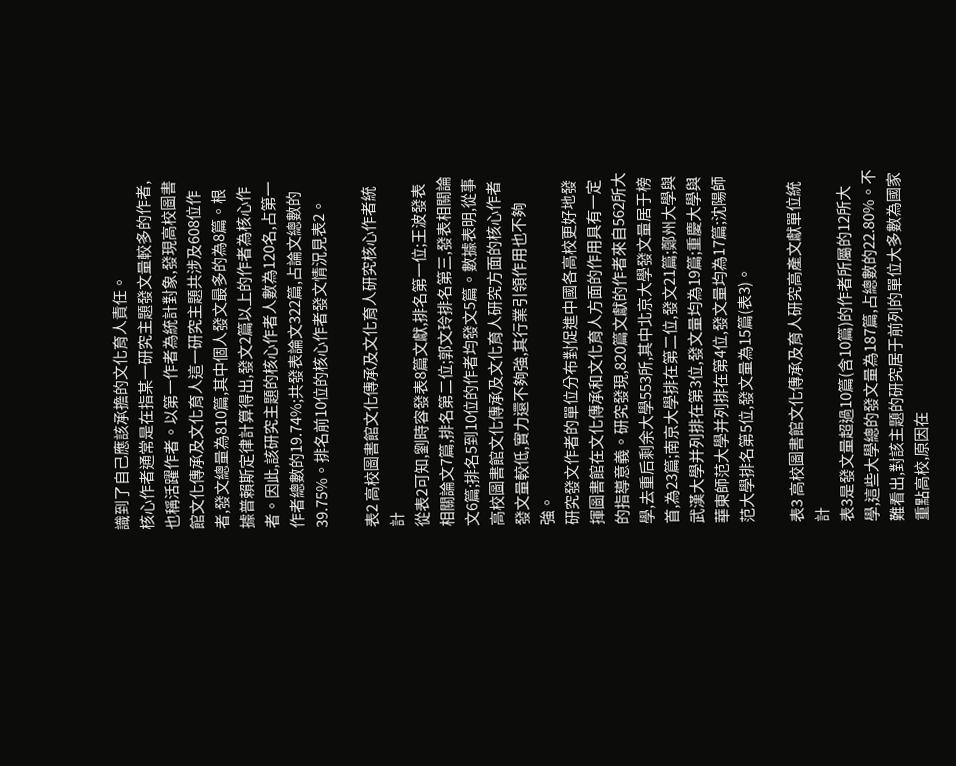識到了自己應該承擔的文化育人責任。
核心作者通常是在指某一研究主題發文量較多的作者,也稱活躍作者。以第一作者為統計對象,發現高校圖書館文化傳承及文化育人這一研究主題共涉及608位作者,發文總量為810篇,其中個人發文最多的為8篇。根據普賴斯定律計算得出,發文2篇以上的作者為核心作者。因此,該研究主題的核心作者人數為120名,占第一作者總數的19.74%;共發表論文322篇,占論文總數的39.75%。排名前10位的核心作者發文情況見表2。

表2 高校圖書館文化傳承及文化育人研究核心作者統計
從表2可知,劉時容發表8篇文獻,排名第一位;王波發表相關論文7篇,排名第二位;郭文玲排名第三,發表相關論文6篇;排名5到10位的作者均發文5篇。數據表明,從事高校圖書館文化傳承及文化育人研究方面的核心作者發文量較低,實力還不夠強,其行業引領作用也不夠強。
研究發文作者的單位分布對促進中國各高校更好地發揮圖書館在文化傳承和文化育人方面的作用具有一定的指導意義。研究發現,820篇文獻的作者來自562所大學,去重后剩余大學553所,其中北京大學發文量居于榜首,為23篇;南京大學排在第二位,發文21篇;鄭州大學與武漢大學并列排在第3位,發文量均為19篇;重慶大學與華東師范大學并列排在第4位,發文量均為17篇;沈陽師范大學排名第5位,發文量為15篇(表3)。

表3 高校圖書館文化傳承及育人研究高產文獻單位統計
表3是發文量超過10篇(含10篇)的作者所屬的12所大學,這些大學總的發文量為187篇,占總數的22.80%。不難看出,對該主題的研究居于前列的單位大多數為國家重點高校,原因在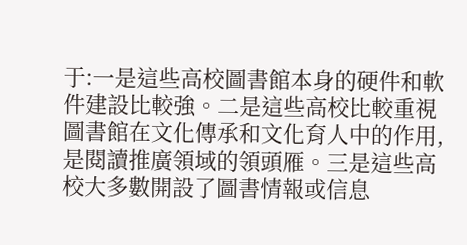于:一是這些高校圖書館本身的硬件和軟件建設比較強。二是這些高校比較重視圖書館在文化傳承和文化育人中的作用,是閱讀推廣領域的領頭雁。三是這些高校大多數開設了圖書情報或信息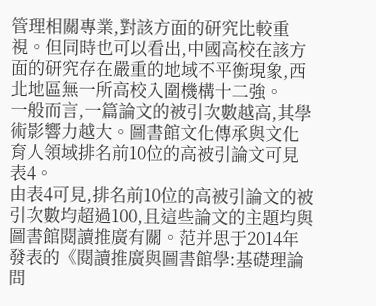管理相關專業,對該方面的研究比較重視。但同時也可以看出,中國高校在該方面的研究存在嚴重的地域不平衡現象,西北地區無一所高校入圍機構十二強。
一般而言,一篇論文的被引次數越高,其學術影響力越大。圖書館文化傳承與文化育人領域排名前10位的高被引論文可見表4。
由表4可見,排名前10位的高被引論文的被引次數均超過100,且這些論文的主題均與圖書館閱讀推廣有關。范并思于2014年發表的《閱讀推廣與圖書館學:基礎理論問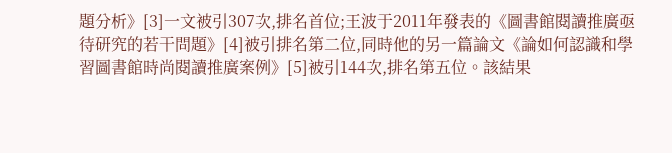題分析》[3]一文被引307次,排名首位;王波于2011年發表的《圖書館閱讀推廣亟待研究的若干問題》[4]被引排名第二位,同時他的另一篇論文《論如何認識和學習圖書館時尚閱讀推廣案例》[5]被引144次,排名第五位。該結果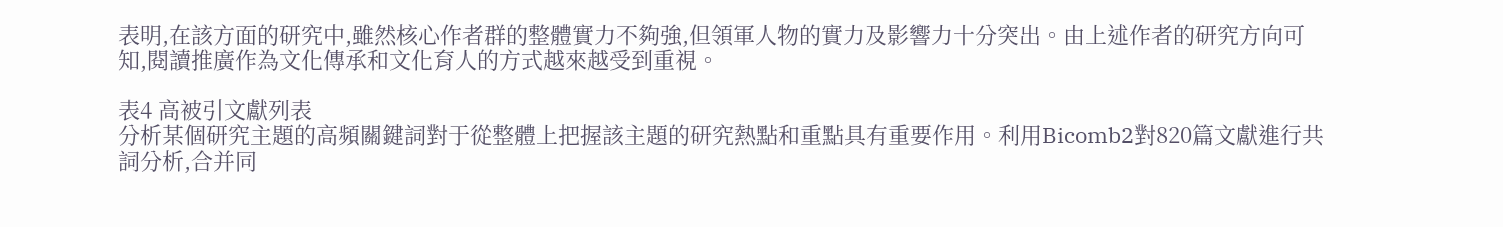表明,在該方面的研究中,雖然核心作者群的整體實力不夠強,但領軍人物的實力及影響力十分突出。由上述作者的研究方向可知,閱讀推廣作為文化傳承和文化育人的方式越來越受到重視。

表4 高被引文獻列表
分析某個研究主題的高頻關鍵詞對于從整體上把握該主題的研究熱點和重點具有重要作用。利用Bicomb2對820篇文獻進行共詞分析,合并同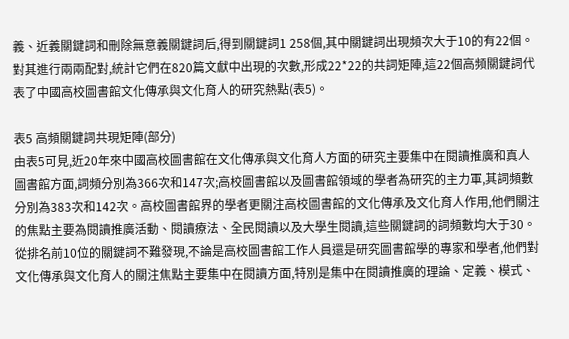義、近義關鍵詞和刪除無意義關鍵詞后,得到關鍵詞1 258個,其中關鍵詞出現頻次大于10的有22個。對其進行兩兩配對,統計它們在820篇文獻中出現的次數,形成22*22的共詞矩陣,這22個高頻關鍵詞代表了中國高校圖書館文化傳承與文化育人的研究熱點(表5)。

表5 高頻關鍵詞共現矩陣(部分)
由表5可見,近20年來中國高校圖書館在文化傳承與文化育人方面的研究主要集中在閱讀推廣和真人圖書館方面,詞頻分別為366次和147次;高校圖書館以及圖書館領域的學者為研究的主力軍,其詞頻數分別為383次和142次。高校圖書館界的學者更關注高校圖書館的文化傳承及文化育人作用,他們關注的焦點主要為閱讀推廣活動、閱讀療法、全民閱讀以及大學生閱讀,這些關鍵詞的詞頻數均大于30。從排名前10位的關鍵詞不難發現,不論是高校圖書館工作人員還是研究圖書館學的專家和學者,他們對文化傳承與文化育人的關注焦點主要集中在閱讀方面,特別是集中在閱讀推廣的理論、定義、模式、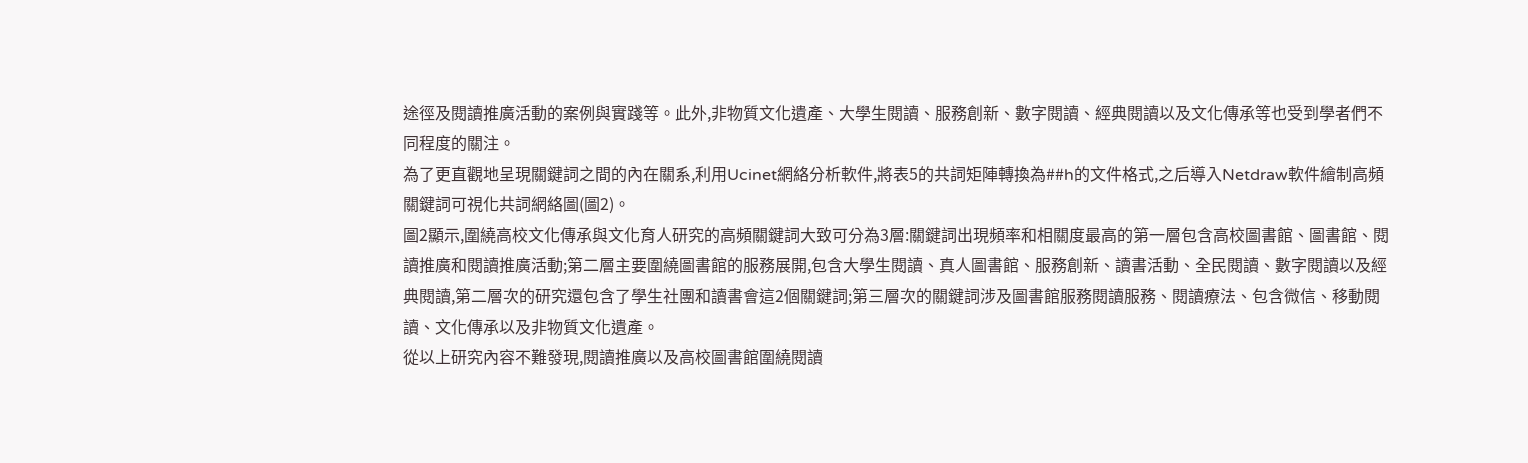途徑及閱讀推廣活動的案例與實踐等。此外,非物質文化遺產、大學生閱讀、服務創新、數字閱讀、經典閱讀以及文化傳承等也受到學者們不同程度的關注。
為了更直觀地呈現關鍵詞之間的內在關系,利用Ucinet網絡分析軟件,將表5的共詞矩陣轉換為##h的文件格式,之后導入Netdraw軟件繪制高頻關鍵詞可視化共詞網絡圖(圖2)。
圖2顯示,圍繞高校文化傳承與文化育人研究的高頻關鍵詞大致可分為3層:關鍵詞出現頻率和相關度最高的第一層包含高校圖書館、圖書館、閱讀推廣和閱讀推廣活動;第二層主要圍繞圖書館的服務展開,包含大學生閱讀、真人圖書館、服務創新、讀書活動、全民閱讀、數字閱讀以及經典閱讀,第二層次的研究還包含了學生社團和讀書會這2個關鍵詞;第三層次的關鍵詞涉及圖書館服務閱讀服務、閱讀療法、包含微信、移動閱讀、文化傳承以及非物質文化遺產。
從以上研究內容不難發現,閱讀推廣以及高校圖書館圍繞閱讀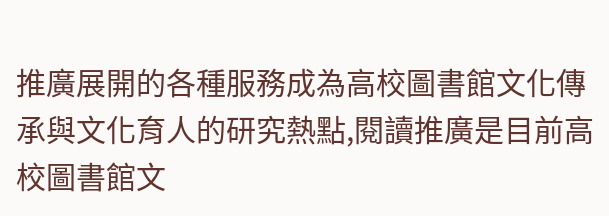推廣展開的各種服務成為高校圖書館文化傳承與文化育人的研究熱點,閱讀推廣是目前高校圖書館文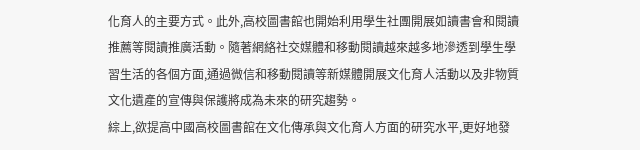化育人的主要方式。此外,高校圖書館也開始利用學生社團開展如讀書會和閱讀推薦等閱讀推廣活動。隨著網絡社交媒體和移動閱讀越來越多地滲透到學生學習生活的各個方面,通過微信和移動閱讀等新媒體開展文化育人活動以及非物質文化遺產的宣傳與保護將成為未來的研究趨勢。
綜上,欲提高中國高校圖書館在文化傳承與文化育人方面的研究水平,更好地發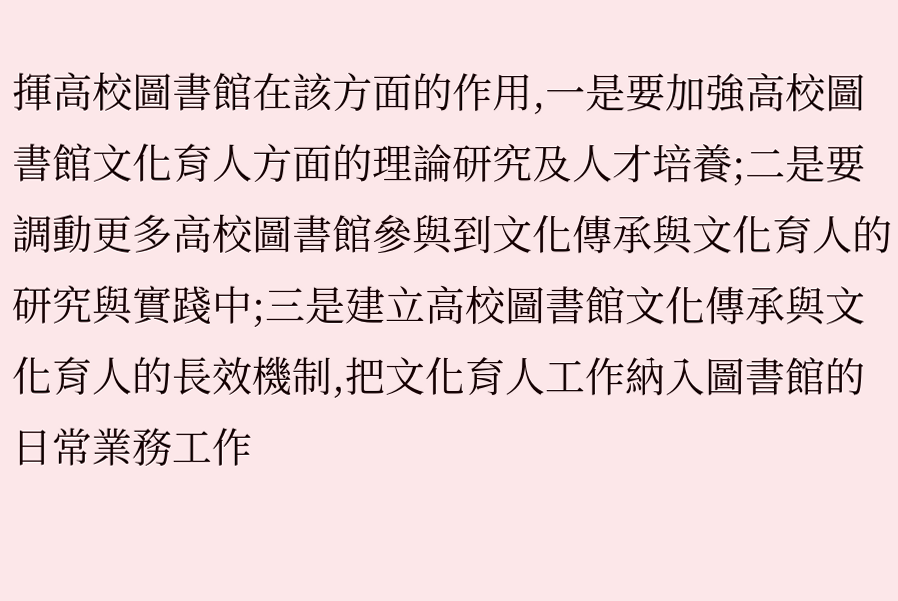揮高校圖書館在該方面的作用,一是要加強高校圖書館文化育人方面的理論研究及人才培養;二是要調動更多高校圖書館參與到文化傳承與文化育人的研究與實踐中;三是建立高校圖書館文化傳承與文化育人的長效機制,把文化育人工作納入圖書館的日常業務工作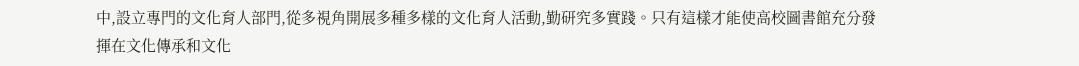中,設立專門的文化育人部門,從多視角開展多種多樣的文化育人活動,勤研究多實踐。只有這樣才能使高校圖書館充分發揮在文化傳承和文化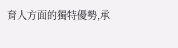育人方面的獨特優勢,承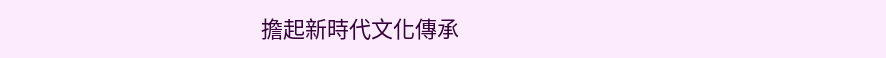擔起新時代文化傳承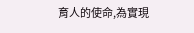育人的使命,為實現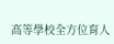高等學校全方位育人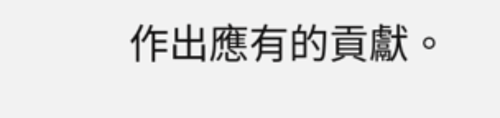作出應有的貢獻。